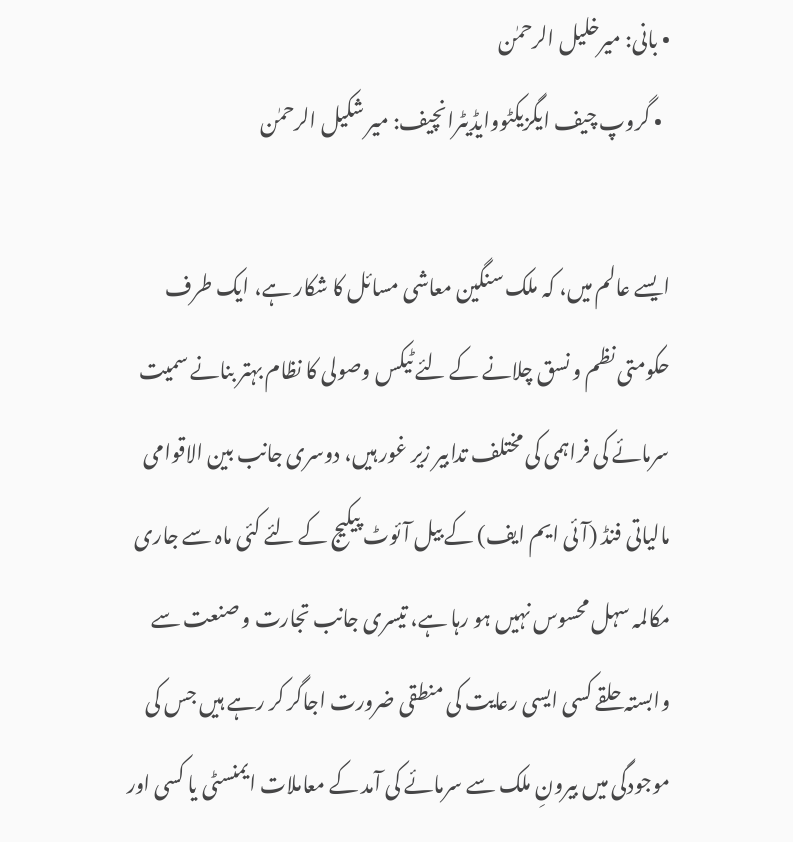• بانی: میرخلیل الرحمٰن
  • گروپ چیف ایگزیکٹووایڈیٹرانچیف: میر شکیل الرحمٰن

ایسے عالم میں، کہ ملک سنگین معاشی مسائل کا شکار ہے، ایک طرف حکومتی نظم و نسق چلانے کے لئے ٹیکس وصولی کا نظام بہتر بنانے سمیت سرمائے کی فراہمی کی مختلف تدابیر زیر غور ہیں، دوسری جانب بین الاقوامی مالیاتی فنڈ (آئی ایم ایف) کے بیل آئوٹ پیکیج کے لئے کئی ماہ سے جاری مکالمہ سہل محسوس نہیں ہو رہا ہے، تیسری جانب تجارت و صنعت سے وابستہ حلقے کسی ایسی رعایت کی منطقی ضرورت اجاگر کر رہے ہیں جس کی موجودگی میں بیرونِ ملک سے سرمائے کی آمد کے معاملات ایمنسٹی یا کسی اور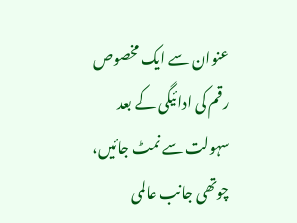عنوان سے ایک مخصوص رقم کی ادائیگی کے بعد سہولت سے نمٹ جائیں، چوتھی جانب عالمی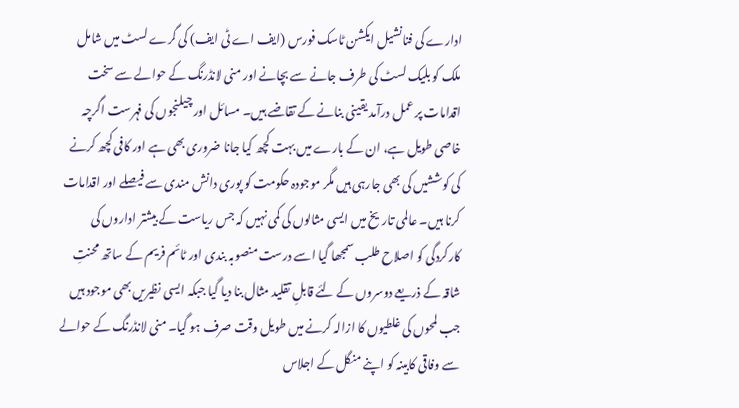ادارے کی فنانشیل ایکشن ٹاسک فورس (ایف اے ٹی ایف) کی گرے لسٹ میں شامل ملک کو بلیک لسٹ کی طرف جانے سے بچانے اور منی لانڈرنگ کے حوالے سے سخت اقدامات پر عمل درآمد یقینی بنانے کے تقاضے ہیں۔ مسائل اور چیلنجوں کی فہرست اگرچہ خاصی طویل ہے، ان کے بارے میں بہت کچھ کیا جانا ضروری بھی ہے اور کافی کچھ کرنے کی کوششیں کی بھی جارہی ہیں مگر موجودہ حکومت کو پوری دانش مندی سے فیصلے اور اقدامات کرنا ہیں۔ عالمی تاریخ میں ایسی مثالوں کی کمی نہیں کہ جس ریاست کے بیشتر اداروں کی کارکردگی کو اصلاح طلب سمجھا گیا اسے درست منصوبہ بندی اور ٹائم فریم کے ساتھ محنتِ شاقہ کے ذریعے دوسروں کے لئے قابلِ تقلید مثال بنا دیا گیا جبکہ ایسی نظیریں بھی موجود ہیں جب لمحوں کی غلطیوں کا ازالہ کرنے میں طویل وقت صرف ہو گیا۔ منی لانڈرنگ کے حوالے سے وفاقی کابینہ کو اپنے منگل کے اجلاس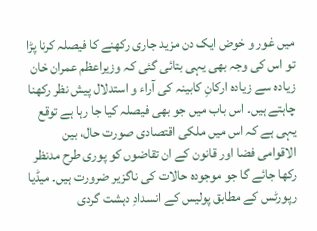میں غور و خوض ایک دن مزید جاری رکھنے کا فیصلہ کرنا پڑا تو اس کی وجہ بھی یہی بتائی گئی کہ وزیراعظم عمران خان زیادہ سے زیادہ ارکانِ کابینہ کی آراء و استدلال پیش نظر رکھنا چاہتے ہیں۔ اس باب میں جو بھی فیصلہ کیا جا رہا ہے توقع یہی ہے کہ اس میں ملکی اقتصادی صورت حال، بین الاقوامی فضا اور قانون کے ان تقاضوں کو پوری طرح مدنظر رکھا جائے گا جو موجودہ حالات کی ناگزیر ضرورت ہیں۔ میڈیا رپورٹس کے مطابق پولیس کے انسدادِ دہشت گردی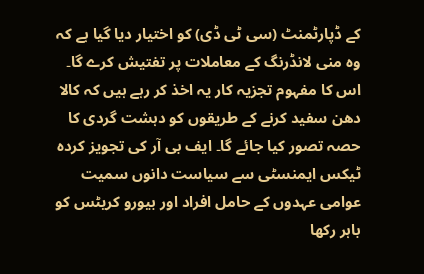کے ڈپارٹمنٹ (سی ٹی ڈی) کو اختیار دیا گیا ہے کہ وہ منی لانڈرنگ کے معاملات پر تفتیش کرے گا۔ اس کا مفہوم تجزیہ کار یہ اخذ کر رہے ہیں کہ کالا دھن سفید کرنے کے طریقوں کو دہشت گردی کا حصہ تصور کیا جائے گا۔ ایف بی آر کی تجویز کردہ ٹیکس ایمنسٹی سے سیاست دانوں سمیت عوامی عہدوں کے حامل افراد اور بیورو کریٹس کو باہر رکھا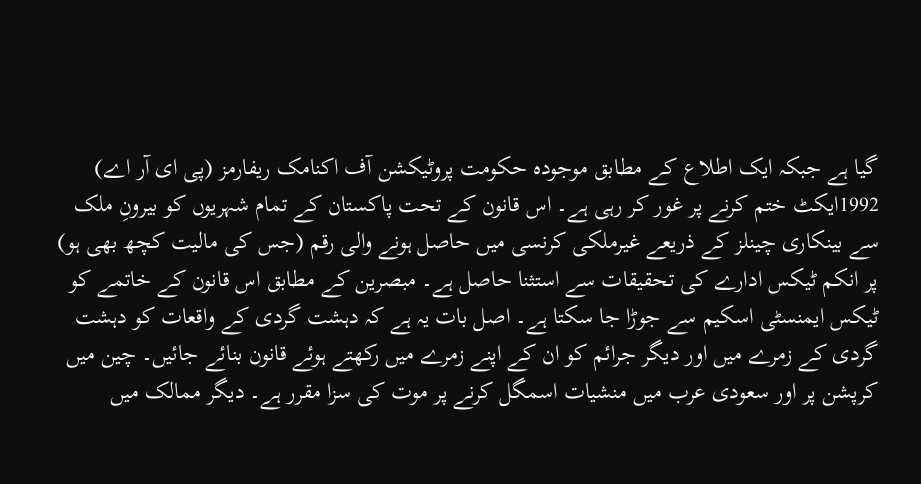گیا ہے جبکہ ایک اطلاع کے مطابق موجودہ حکومت پروٹیکشن آف اکنامک ریفارمز (پی ای آر اے) 1992ایکٹ ختم کرنے پر غور کر رہی ہے۔ اس قانون کے تحت پاکستان کے تمام شہریوں کو بیرونِ ملک سے بینکاری چینلز کے ذریعے غیرملکی کرنسی میں حاصل ہونے والی رقم (جس کی مالیت کچھ بھی ہو) پر انکم ٹیکس ادارے کی تحقیقات سے استثنا حاصل ہے۔ مبصرین کے مطابق اس قانون کے خاتمے کو ٹیکس ایمنسٹی اسکیم سے جوڑا جا سکتا ہے۔ اصل بات یہ ہے کہ دہشت گردی کے واقعات کو دہشت گردی کے زمرے میں اور دیگر جرائم کو ان کے اپنے زمرے میں رکھتے ہوئے قانون بنائے جائیں۔ چین میں کرپشن پر اور سعودی عرب میں منشیات اسمگل کرنے پر موت کی سزا مقرر ہے۔ دیگر ممالک میں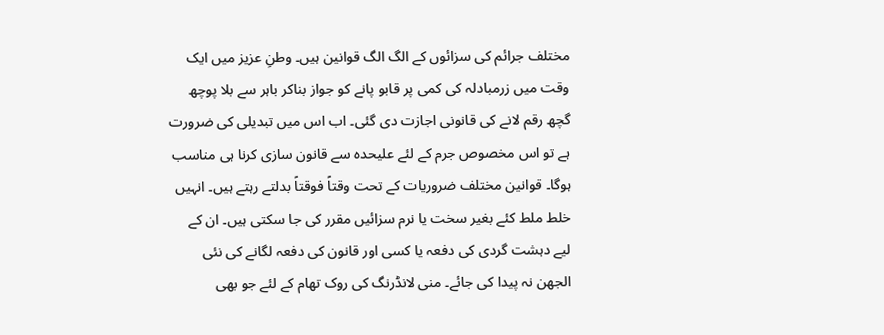مختلف جرائم کی سزائوں کے الگ الگ قوانین ہیں۔ وطنِ عزیز میں ایک وقت میں زرمبادلہ کی کمی پر قابو پانے کو جواز بناکر باہر سے بلا پوچھ گچھ رقم لانے کی قانونی اجازت دی گئی۔ اب اس میں تبدیلی کی ضرورت ہے تو اس مخصوص جرم کے لئے علیحدہ سے قانون سازی کرنا ہی مناسب ہوگا۔ قوانین مختلف ضروریات کے تحت وقتاً فوقتاً بدلتے رہتے ہیں۔ انہیں خلط ملط کئے بغیر سخت یا نرم سزائیں مقرر کی جا سکتی ہیں۔ ان کے لیے دہشت گردی کی دفعہ یا کسی اور قانون کی دفعہ لگانے کی نئی الجھن نہ پیدا کی جائے۔ منی لانڈرنگ کی روک تھام کے لئے جو بھی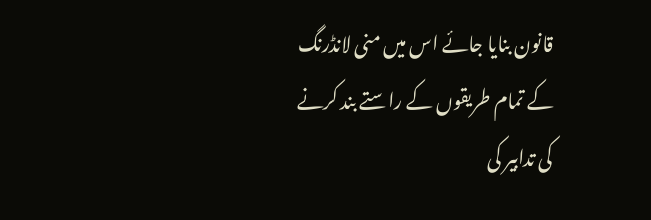قانون بنایا جائے اس میں منی لانڈرنگ کے تمام طریقوں کے راستے بند کرنے کی تدابیر کی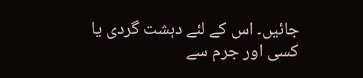جائیں۔ اس کے لئے دہشت گردی یا کسی اور جرم سے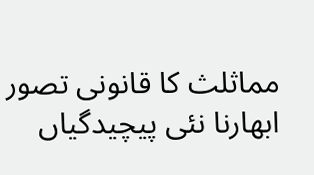مماثلث کا قانونی تصور ابھارنا نئی پیچیدگیاں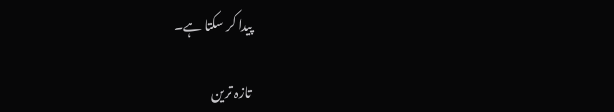پیدا کر سکتا ہے۔

تازہ ترین